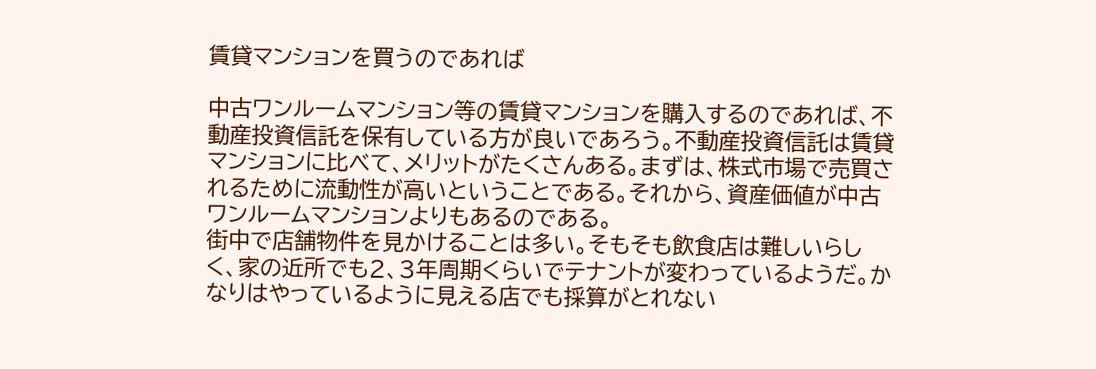賃貸マンションを買うのであれば

中古ワンルームマンション等の賃貸マンションを購入するのであれば、不動産投資信託を保有している方が良いであろう。不動産投資信託は賃貸マンションに比べて、メリットがたくさんある。まずは、株式市場で売買されるために流動性が高いということである。それから、資産価値が中古ワンルームマンションよりもあるのである。
街中で店舗物件を見かけることは多い。そもそも飲食店は難しいらしく、家の近所でも2、3年周期くらいでテナントが変わっているようだ。かなりはやっているように見える店でも採算がとれない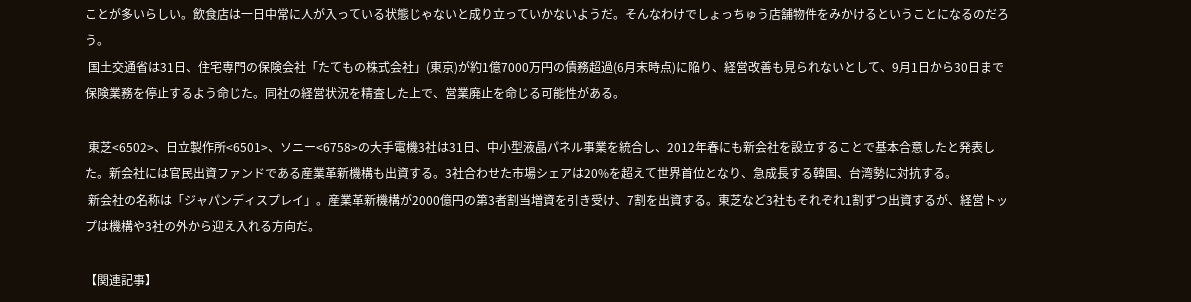ことが多いらしい。飲食店は一日中常に人が入っている状態じゃないと成り立っていかないようだ。そんなわけでしょっちゅう店舗物件をみかけるということになるのだろう。
 国土交通省は31日、住宅専門の保険会社「たてもの株式会社」(東京)が約1億7000万円の債務超過(6月末時点)に陥り、経営改善も見られないとして、9月1日から30日まで保険業務を停止するよう命じた。同社の経営状況を精査した上で、営業廃止を命じる可能性がある。

 東芝<6502>、日立製作所<6501>、ソニー<6758>の大手電機3社は31日、中小型液晶パネル事業を統合し、2012年春にも新会社を設立することで基本合意したと発表した。新会社には官民出資ファンドである産業革新機構も出資する。3社合わせた市場シェアは20%を超えて世界首位となり、急成長する韓国、台湾勢に対抗する。
 新会社の名称は「ジャパンディスプレイ」。産業革新機構が2000億円の第3者割当増資を引き受け、7割を出資する。東芝など3社もそれぞれ1割ずつ出資するが、経営トップは機構や3社の外から迎え入れる方向だ。

【関連記事】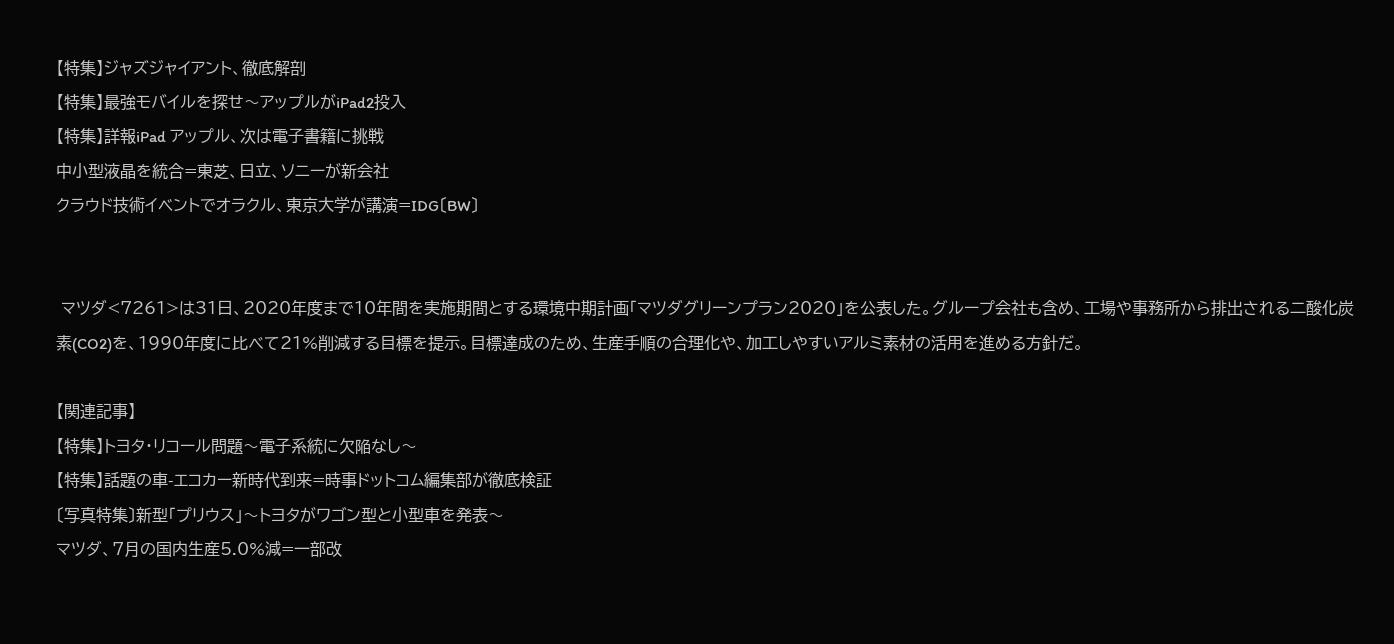【特集】ジャズジャイアント、徹底解剖
【特集】最強モバイルを探せ〜アップルがiPad2投入
【特集】詳報iPad アップル、次は電子書籍に挑戦
中小型液晶を統合=東芝、日立、ソニーが新会社
クラウド技術イベントでオラクル、東京大学が講演=IDG〔BW〕


 マツダ<7261>は31日、2020年度まで10年間を実施期間とする環境中期計画「マツダグリーンプラン2020」を公表した。グループ会社も含め、工場や事務所から排出される二酸化炭素(CO2)を、1990年度に比べて21%削減する目標を提示。目標達成のため、生産手順の合理化や、加工しやすいアルミ素材の活用を進める方針だ。

【関連記事】
【特集】トヨタ・リコール問題〜電子系統に欠陥なし〜
【特集】話題の車-エコカー新時代到来=時事ドットコム編集部が徹底検証
〔写真特集〕新型「プリウス」〜トヨタがワゴン型と小型車を発表〜
マツダ、7月の国内生産5.0%減=一部改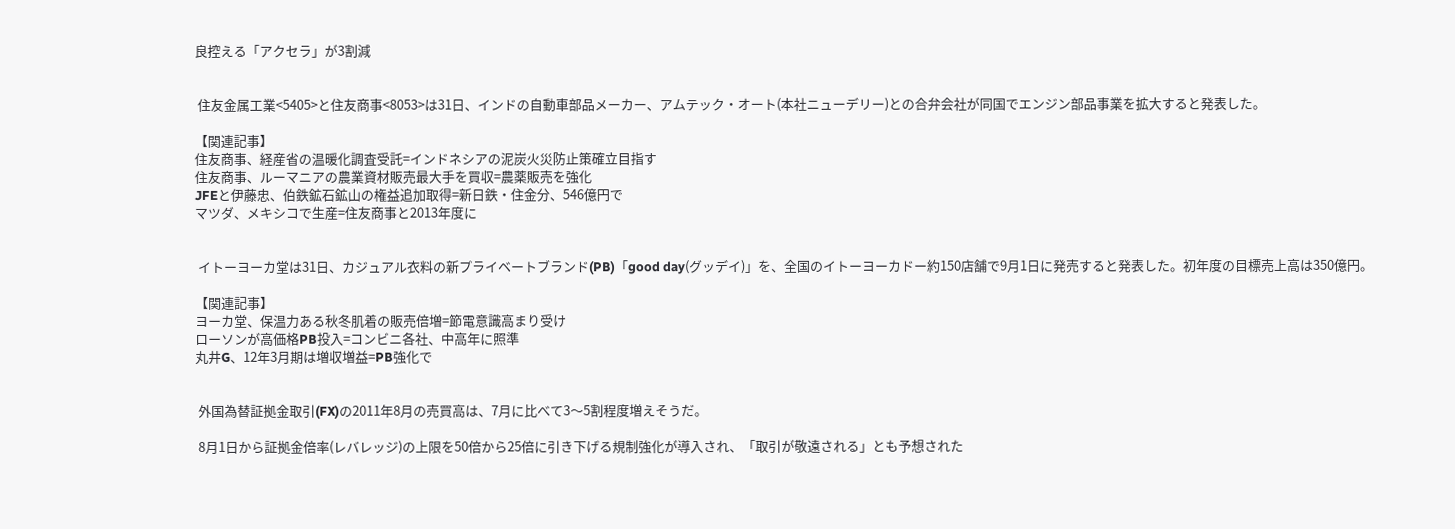良控える「アクセラ」が3割減


 住友金属工業<5405>と住友商事<8053>は31日、インドの自動車部品メーカー、アムテック・オート(本社ニューデリー)との合弁会社が同国でエンジン部品事業を拡大すると発表した。

【関連記事】
住友商事、経産省の温暖化調査受託=インドネシアの泥炭火災防止策確立目指す
住友商事、ルーマニアの農業資材販売最大手を買収=農薬販売を強化
JFEと伊藤忠、伯鉄鉱石鉱山の権益追加取得=新日鉄・住金分、546億円で
マツダ、メキシコで生産=住友商事と2013年度に


 イトーヨーカ堂は31日、カジュアル衣料の新プライベートブランド(PB)「good day(グッデイ)」を、全国のイトーヨーカドー約150店舗で9月1日に発売すると発表した。初年度の目標売上高は350億円。

【関連記事】
ヨーカ堂、保温力ある秋冬肌着の販売倍増=節電意識高まり受け
ローソンが高価格PB投入=コンビニ各社、中高年に照準
丸井G、12年3月期は増収増益=PB強化で


 外国為替証拠金取引(FX)の2011年8月の売買高は、7月に比べて3〜5割程度増えそうだ。

 8月1日から証拠金倍率(レバレッジ)の上限を50倍から25倍に引き下げる規制強化が導入され、「取引が敬遠される」とも予想された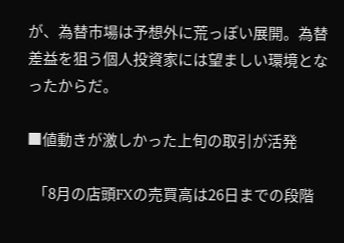が、為替市場は予想外に荒っぽい展開。為替差益を狙う個人投資家には望ましい環境となったからだ。

■値動きが激しかった上旬の取引が活発

  「8月の店頭FXの売買高は26日までの段階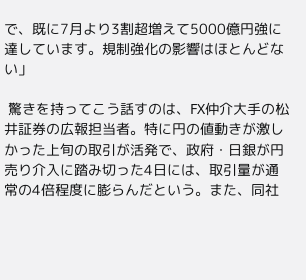で、既に7月より3割超増えて5000億円強に達しています。規制強化の影響はほとんどない」

 驚きを持ってこう話すのは、FX仲介大手の松井証券の広報担当者。特に円の値動きが激しかった上旬の取引が活発で、政府・日銀が円売り介入に踏み切った4日には、取引量が通常の4倍程度に膨らんだという。また、同社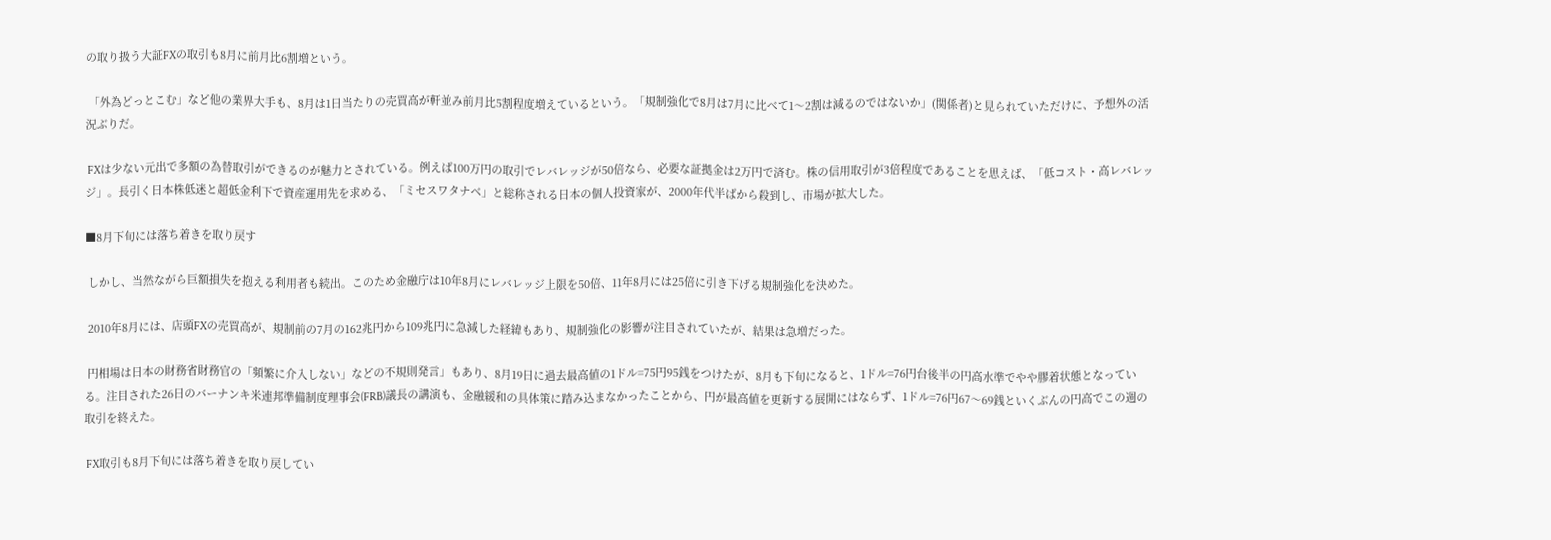の取り扱う大証FXの取引も8月に前月比6割増という。

 「外為どっとこむ」など他の業界大手も、8月は1日当たりの売買高が軒並み前月比5割程度増えているという。「規制強化で8月は7月に比べて1〜2割は減るのではないか」(関係者)と見られていただけに、予想外の活況ぶりだ。

 FXは少ない元出で多額の為替取引ができるのが魅力とされている。例えば100万円の取引でレバレッジが50倍なら、必要な証拠金は2万円で済む。株の信用取引が3倍程度であることを思えば、「低コスト・高レバレッジ」。長引く日本株低迷と超低金利下で資産運用先を求める、「ミセスワタナベ」と総称される日本の個人投資家が、2000年代半ばから殺到し、市場が拡大した。

■8月下旬には落ち着きを取り戻す

 しかし、当然ながら巨額損失を抱える利用者も続出。このため金融庁は10年8月にレバレッジ上限を50倍、11年8月には25倍に引き下げる規制強化を決めた。

 2010年8月には、店頭FXの売買高が、規制前の7月の162兆円から109兆円に急減した経緯もあり、規制強化の影響が注目されていたが、結果は急増だった。

 円相場は日本の財務省財務官の「頻繁に介入しない」などの不規則発言」もあり、8月19日に過去最高値の1ドル=75円95銭をつけたが、8月も下旬になると、1ドル=76円台後半の円高水準でやや膠着状態となっている。注目された26日のバーナンキ米連邦準備制度理事会(FRB)議長の講演も、金融緩和の具体策に踏み込まなかったことから、円が最高値を更新する展開にはならず、1ドル=76円67〜69銭といくぶんの円高でこの週の取引を終えた。

 FX取引も8月下旬には落ち着きを取り戻してい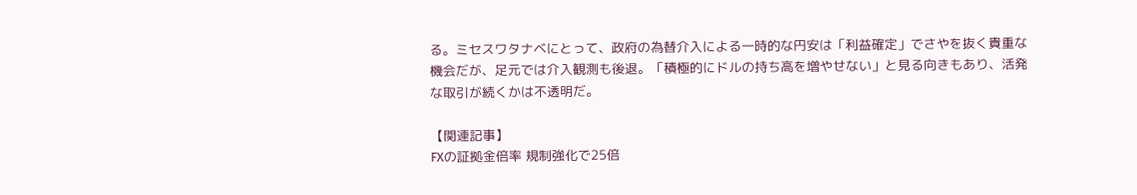る。ミセスワタナベにとって、政府の為替介入による一時的な円安は「利益確定」でさやを抜く貴重な機会だが、足元では介入観測も後退。「積極的にドルの持ち高を増やせない」と見る向きもあり、活発な取引が続くかは不透明だ。

【関連記事】
FXの証拠金倍率 規制強化で25倍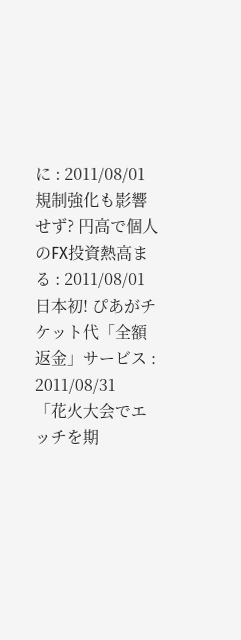に : 2011/08/01
規制強化も影響せず? 円高で個人のFX投資熱高まる : 2011/08/01
日本初! ぴあがチケット代「全額返金」サービス : 2011/08/31
「花火大会でエッチを期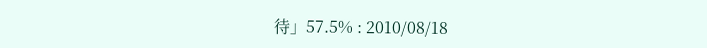待」57.5% : 2010/08/18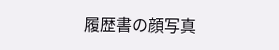履歴書の顔写真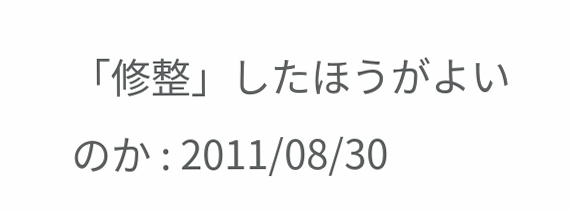「修整」したほうがよいのか : 2011/08/30